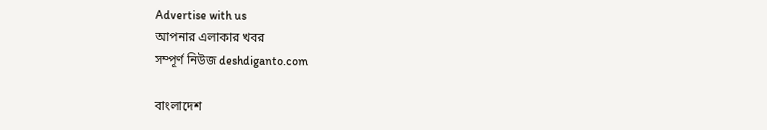Advertise with us
আপনার এলাকার খবর
সম্পূর্ণ নিউজ deshdiganto.com

বাংলাদেশ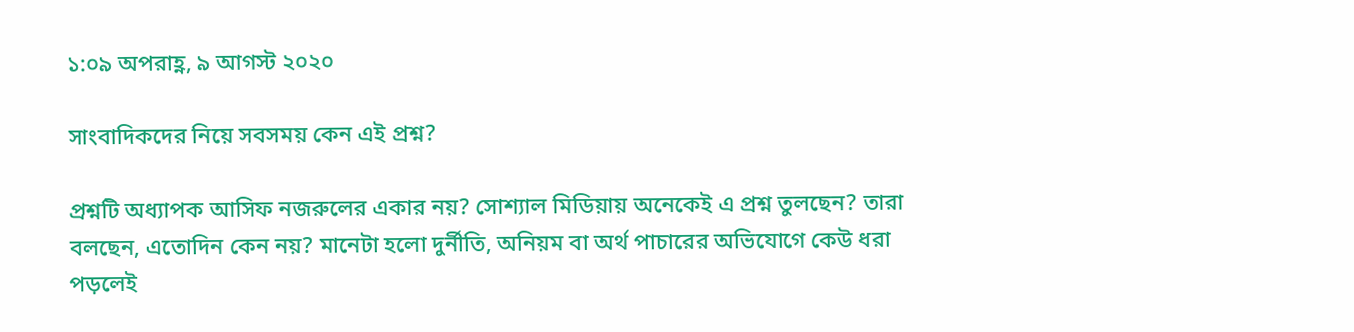১:০৯ অপরাহ্ণ, ৯ আগস্ট ২০২০

সাংবাদিকদের নিয়ে সবসময় কেন এই প্রশ্ন?

প্রশ্নটি অধ্যাপক আসিফ নজরুলের একার নয়? সোশ্যাল মিডিয়ায় অনেকেই এ প্রশ্ন তুলছেন? তারা বলছেন, এতোদিন কেন নয়? মানেটা হলো দুর্নীতি, অনিয়ম বা অর্থ পাচারের অভিযোগে কেউ ধরা পড়লেই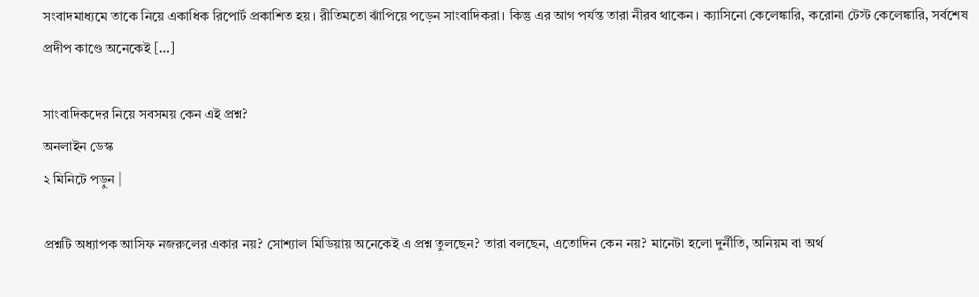সংবাদমাধ্যমে তাকে নিয়ে একাধিক রিপোর্ট প্রকাশিত হয়। রীতিমতো ঝাঁপিয়ে পড়েন সাংবাদিকরা। কিন্তু এর আগ পর্যন্ত তারা নীরব থাকেন। ক্যাসিনো কেলেঙ্কারি, করোনা টেস্ট কেলেঙ্কারি, সর্বশেষ প্রদীপ কাণ্ডে অনেকেই […]

সাংবাদিকদের নিয়ে সবসময় কেন এই প্রশ্ন?
অনলাইন ডেস্ক
২ মিনিটে পড়ুন |

প্রশ্নটি অধ্যাপক আসিফ নজরুলের একার নয়? সোশ্যাল মিডিয়ায় অনেকেই এ প্রশ্ন তুলছেন? তারা বলছেন, এতোদিন কেন নয়? মানেটা হলো দুর্নীতি, অনিয়ম বা অর্থ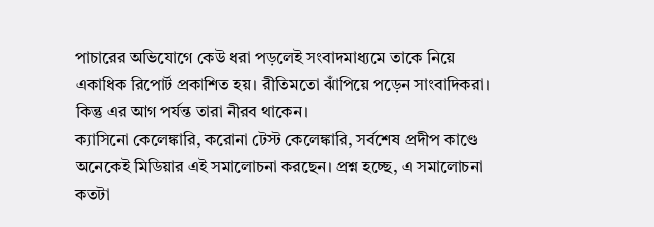পাচারের অভিযোগে কেউ ধরা পড়লেই সংবাদমাধ্যমে তাকে নিয়ে একাধিক রিপোর্ট প্রকাশিত হয়। রীতিমতো ঝাঁপিয়ে পড়েন সাংবাদিকরা। কিন্তু এর আগ পর্যন্ত তারা নীরব থাকেন।
ক্যাসিনো কেলেঙ্কারি, করোনা টেস্ট কেলেঙ্কারি, সর্বশেষ প্রদীপ কাণ্ডে অনেকেই মিডিয়ার এই সমালোচনা করছেন। প্রশ্ন হচ্ছে, এ সমালোচনা কতটা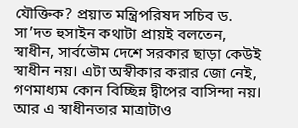যৌক্তিক? প্রয়াত মন্ত্রিপরিষদ সচিব ড. সা’দত হুসাইন কথাটা প্রায়ই বলতেন, স্বাধীন, সার্বভৌম দেশে সরকার ছাড়া কেউই স্বাধীন নয়। এটা অস্বীকার করার জো নেই, গণমাধ্যম কোন বিচ্ছিন্ন দ্বীপের বাসিন্দা নয়। আর এ স্বাধীনতার মাত্রাটাও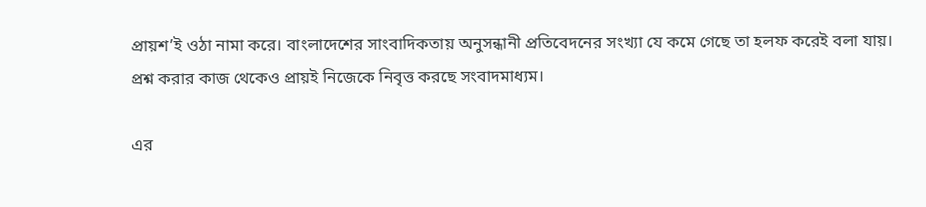প্রায়শ’ই ওঠা নামা করে। বাংলাদেশের সাংবাদিকতায় অনুসন্ধানী প্রতিবেদনের সংখ্যা যে কমে গেছে তা হলফ করেই বলা যায়। প্রশ্ন করার কাজ থেকেও প্রায়ই নিজেকে নিবৃত্ত করছে সংবাদমাধ্যম।

এর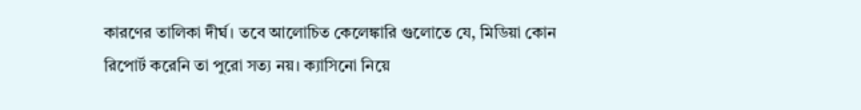কারণের তালিকা দীর্ঘ। তবে আলোচিত কেলেঙ্কারি গুলোতে যে, মিডিয়া কোন রিপোর্ট করেনি তা পুরো সত্য নয়। ক্যাসিনো নিয়ে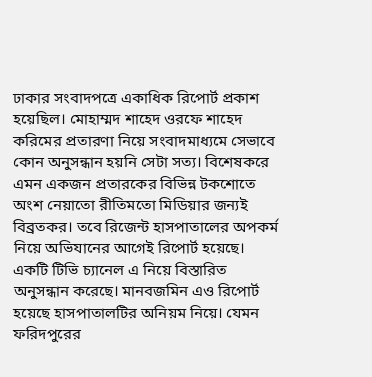ঢাকার সংবাদপত্রে একাধিক রিপোর্ট প্রকাশ হয়েছিল। মোহাম্মদ শাহেদ ওরফে শাহেদ করিমের প্রতারণা নিয়ে সংবাদমাধ্যমে সেভাবে কোন অনুসন্ধান হয়নি সেটা সত্য। বিশেষকরে এমন একজন প্রতারকের বিভিন্ন টকশোতে অংশ নেয়াতো রীতিমতো মিডিয়ার জন্যই বিব্রতকর। তবে রিজেন্ট হাসপাতালের অপকর্ম নিয়ে অভিযানের আগেই রিপোর্ট হয়েছে। একটি টিভি চ্যানেল এ নিয়ে বিস্তারিত অনুসন্ধান করেছে। মানবজমিন এও রিপোর্ট হয়েছে হাসপাতালটির অনিয়ম নিয়ে। যেমন ফরিদপুরের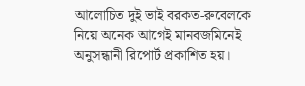আলোচিত দুই ভাই বরকত-রুবেলকে নিয়ে অনেক আগেই মানবজমিনেই অনুসন্ধানী রিপোর্ট প্রকাশিত হয়।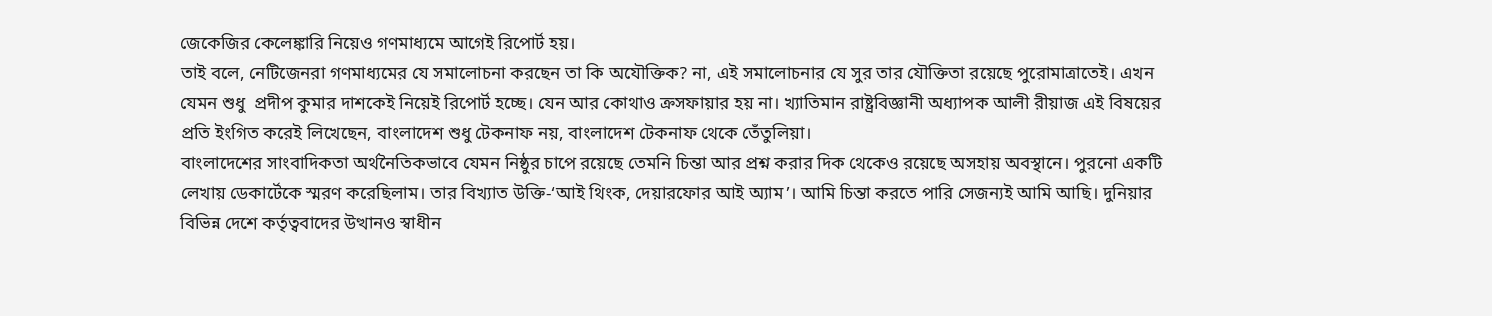জেকেজির কেলেঙ্কারি নিয়েও গণমাধ্যমে আগেই রিপোর্ট হয়।
তাই বলে, নেটিজেনরা গণমাধ্যমের যে সমালোচনা করছেন তা কি অযৌক্তিক? না, এই সমালোচনার যে সুর তার যৌক্তিতা রয়েছে পুরোমাত্রাতেই। এখন যেমন শুধু  প্রদীপ কুমার দাশকেই নিয়েই রিপোর্ট হচ্ছে। যেন আর কোথাও ক্রসফায়ার হয় না। খ্যাতিমান রাষ্ট্রবিজ্ঞানী অধ্যাপক আলী রীয়াজ এই বিষয়ের প্রতি ইংগিত করেই লিখেছেন, বাংলাদেশ শুধু টেকনাফ নয়, বাংলাদেশ টেকনাফ থেকে তেঁতুলিয়া।
বাংলাদেশের সাংবাদিকতা অর্থনৈতিকভাবে যেমন নিষ্ঠুর চাপে রয়েছে তেমনি চিন্তা আর প্রশ্ন করার দিক থেকেও রয়েছে অসহায় অবস্থানে। পুরনো একটি লেখায় ডেকার্টেকে স্মরণ করেছিলাম। তার বিখ্যাত উক্তি-‘আই থিংক, দেয়ারফোর আই অ্যাম’। আমি চিন্তা করতে পারি সেজন্যই আমি আছি। দুনিয়ার বিভিন্ন দেশে কর্তৃত্ববাদের উত্থানও স্বাধীন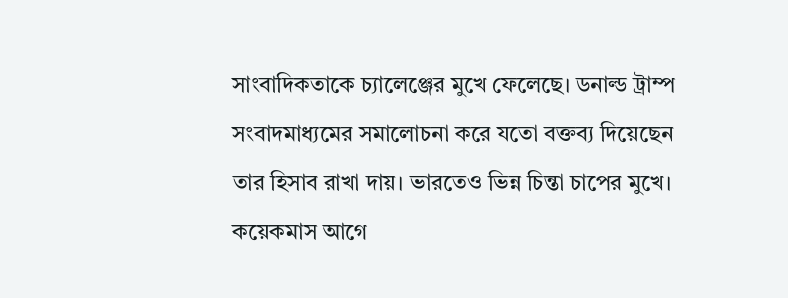সাংবাদিকতাকে চ্যালেঞ্জের মুখে ফেলেছে। ডনাল্ড ট্রাম্প সংবাদমাধ্যমের সমালোচনা করে যতো বক্তব্য দিয়েছেন তার হিসাব রাখা দায়। ভারতেও ভিন্ন চিন্তা চাপের মুখে। কয়েকমাস আগে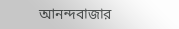আনন্দবাজার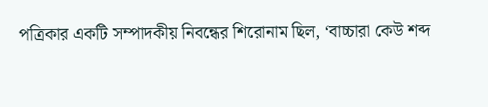পত্রিকার একটি সম্পাদকীয় নিবন্ধের শিরোনাম ছিল, ‘বাচ্চারা কেউ শব্দ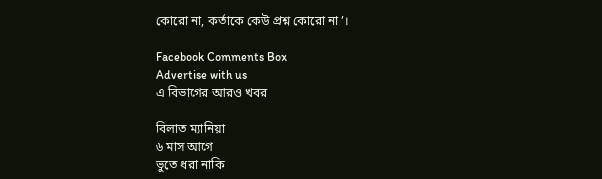কোরো না, কর্তাকে কেউ প্রশ্ন কোরো না’।

Facebook Comments Box
Advertise with us
এ বিভাগের আরও খবর

বিলাত ম্যানিয়া
৬ মাস আগে
ভুতে ধরা নাকি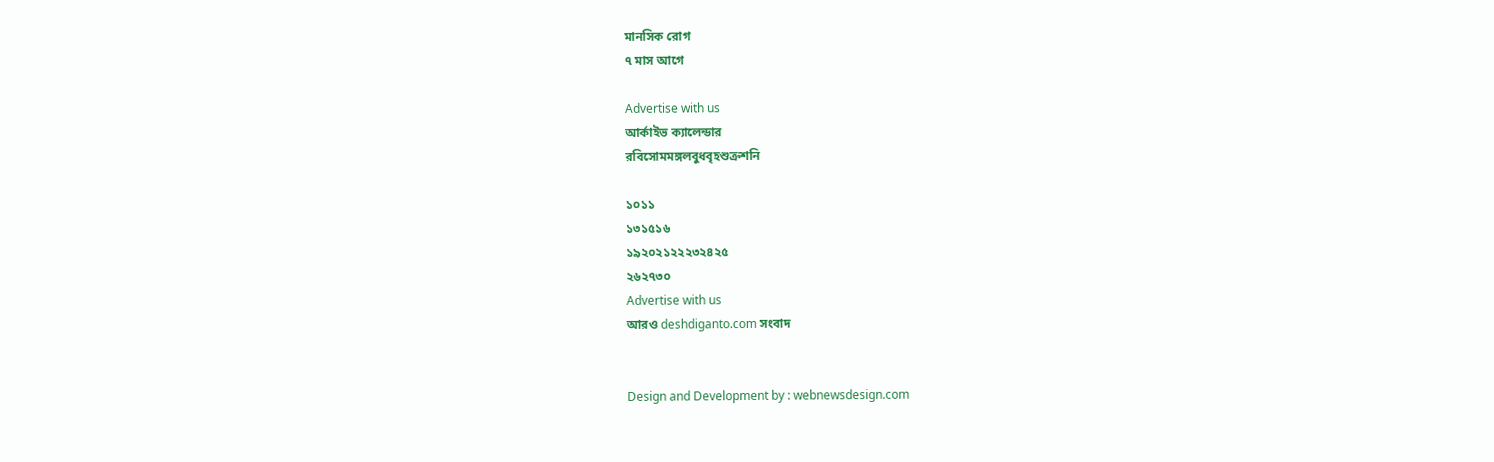মানসিক রোগ
৭ মাস আগে

Advertise with us
আর্কাইভ ক্যালেন্ডার
রবিসোমমঙ্গলবুধবৃহশুক্রশনি

১০১১
১৩১৫১৬
১৯২০২১২২২৩২৪২৫
২৬২৭৩০
Advertise with us
আরও deshdiganto.com সংবাদ


Design and Development by : webnewsdesign.com